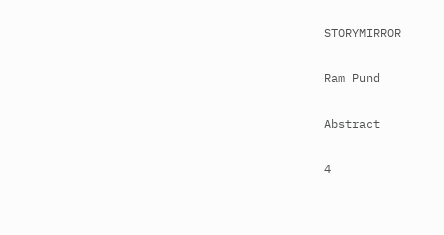STORYMIRROR

Ram Pund

Abstract

4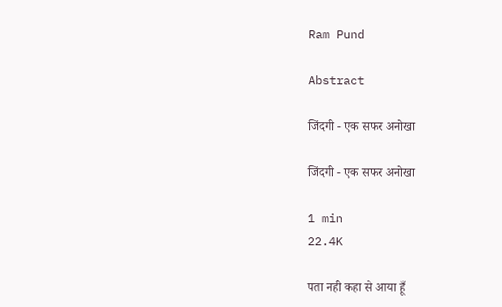Ram Pund

Abstract

जिंदगी - एक सफर अनोखा

जिंदगी - एक सफर अनोखा

1 min
22.4K

पता नही कहा से आया हूँ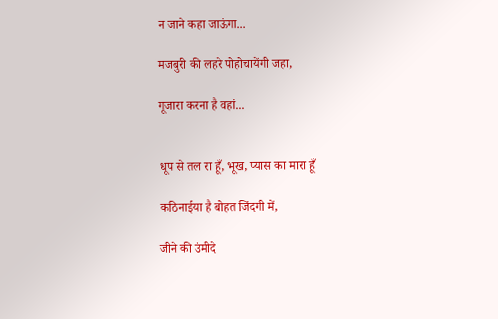न जाने कहा जाऊंगा...

मजबुरी की लहरे पोहोचायेंगी जहा,

गूजारा करना है वहां...


धूप से तल रा हूँ, भूख, प्यास का मारा हूँ

कठिनाईया है बोहत जिंदगी में,

जीने की उंमीदे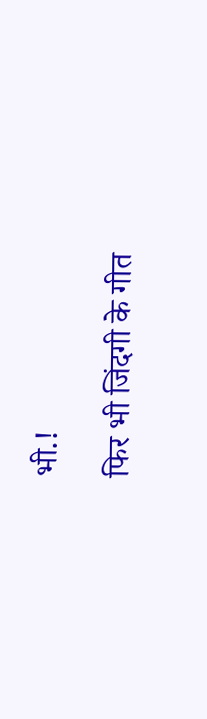भी.!

फिर भी जिंदगी के गीत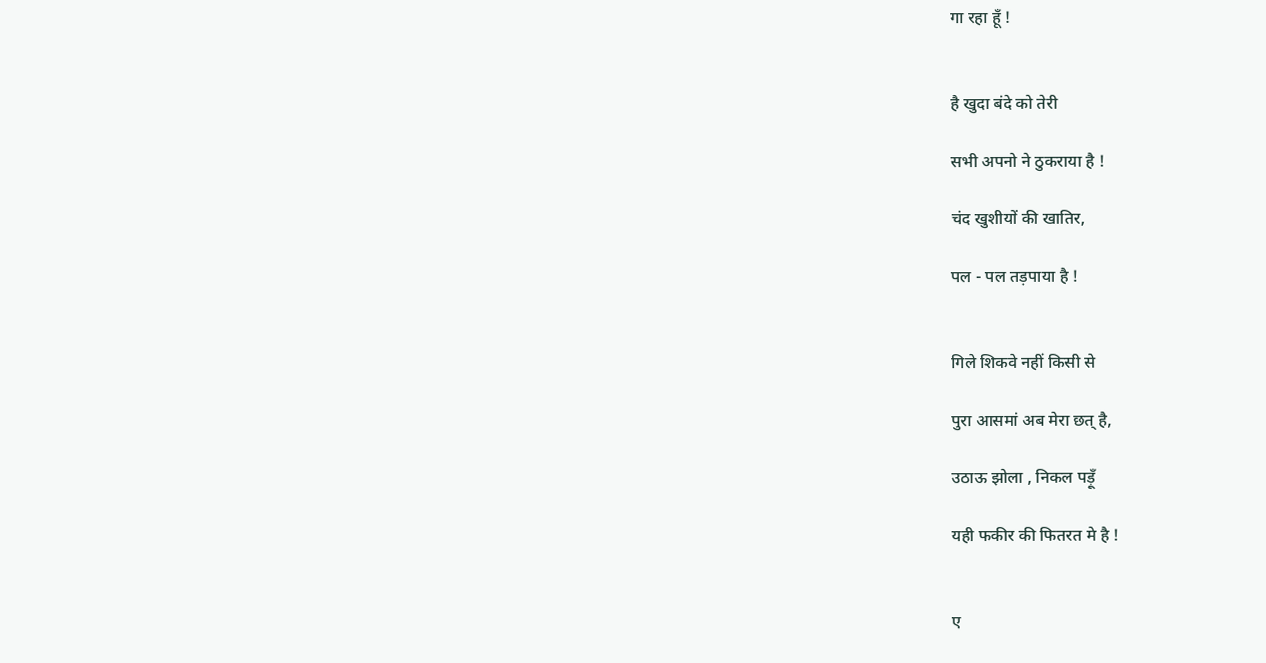गा रहा हूँ !


है खुदा बंदे को तेरी

सभी अपनो ने ठुकराया है !

चंद खुशीयों की खातिर,

पल - पल तड़पाया है !


गिले शिकवे नहीं किसी से

पुरा आसमां अब मेरा छत् है,

उठाऊ झोला , निकल पड़ूँ

यही फकीर की फितरत मे है !


ए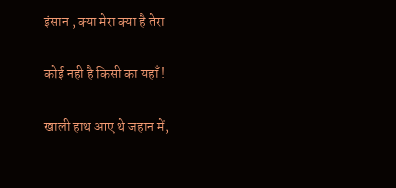इंसान , क्या मेरा क्या है तेरा

कोई नही है किसी का यहाँ !

खाली हाथ आए थे जहान में,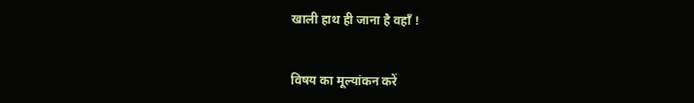खाली हाथ ही जाना है वहाँ !


विषय का मूल्यांकन करें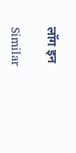लॉग इन

Similar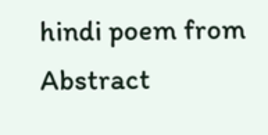hindi poem from Abstract